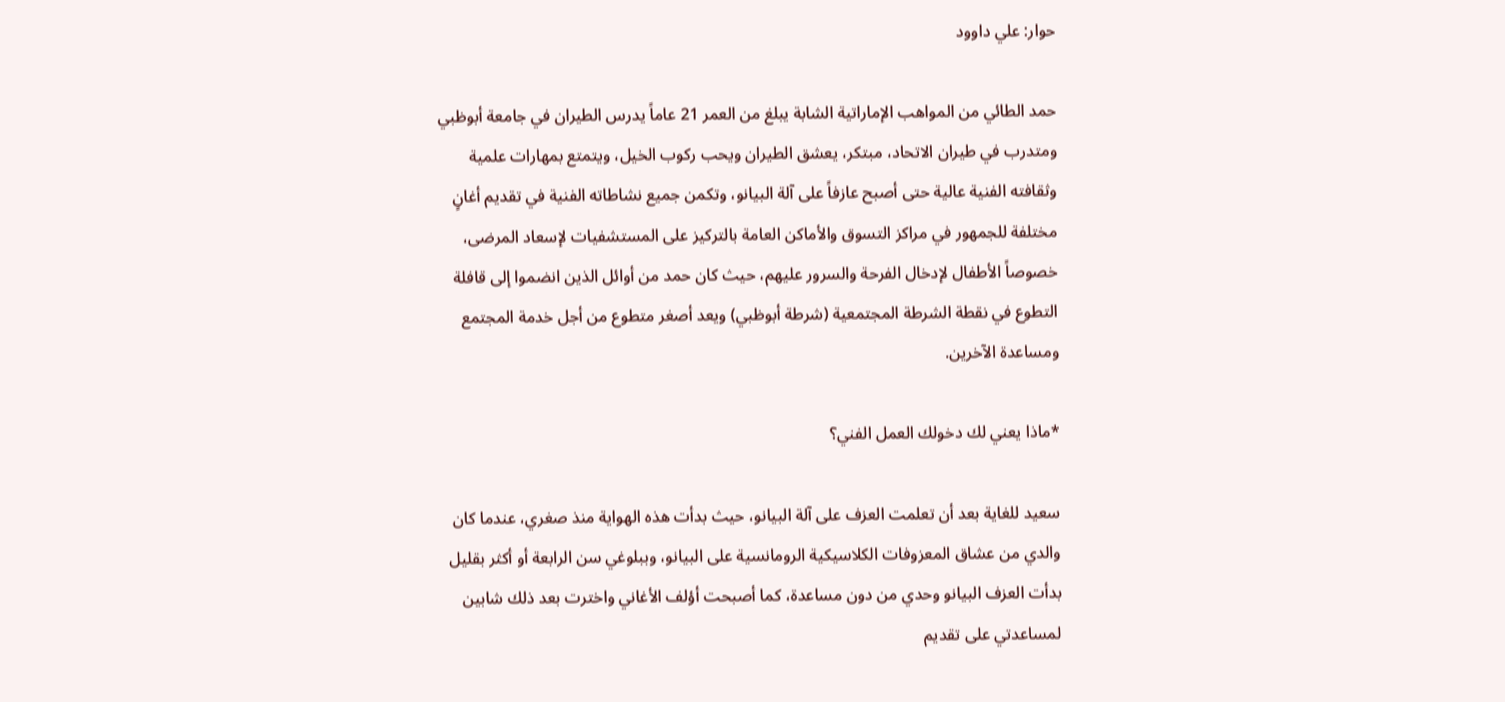حوار: علي داوود

حمد الطائي من المواهب الإماراتية الشابة يبلغ من العمر 21 عاماً يدرس الطيران في جامعة أبوظبي ومتدرب في طيران الاتحاد، مبتكر، يعشق الطيران ويحب ركوب الخيل، ويتمتع بمهارات علمية وثقافته الفنية عالية حتى أصبح عازفاً على آلة البيانو، وتكمن جميع نشاطاته الفنية في تقديم أغانٍ مختلفة للجمهور في مراكز التسوق والأماكن العامة بالتركيز على المستشفيات لإسعاد المرضى، خصوصاً الأطفال لإدخال الفرحة والسرور عليهم، حيث كان حمد من أوائل الذين انضموا إلى قافلة التطوع في نقطة الشرطة المجتمعية (شرطة أبوظبي) ويعد أصغر متطوع من أجل خدمة المجتمع ومساعدة الآخرين.

*ماذا يعني لك دخولك العمل الفني؟

سعيد للغاية بعد أن تعلمت العزف على آلة البيانو، حيث بدأت هذه الهواية منذ صغري، عندما كان والدي من عشاق المعزوفات الكلاسيكية الرومانسية على البيانو، وببلوغي سن الرابعة أو أكثر بقليل بدأت العزف البيانو وحدي من دون مساعدة، كما أصبحت أؤلف الأغاني واخترت بعد ذلك شابين لمساعدتي على تقديم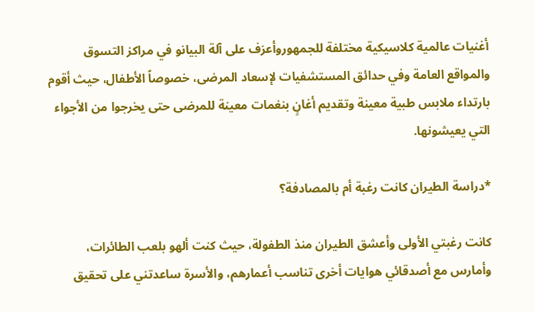أغنيات عالمية كلاسيكية مختلفة للجمهوروأعزف على آلة البيانو في مراكز التسوق والمواقع العامة وفي حدائق المستشفيات لإسعاد المرضى، خصوصاً الأطفال، حيث أقوم بارتداء ملابس طبية معينة وتقديم أغانٍ بنغمات معينة للمرضى حتى يخرجوا من الأجواء التي يعيشونها.

*دراسة الطيران كانت رغبة أم بالمصادفة؟

كانت رغبتي الأولى وأعشق الطيران منذ الطفولة، حيث كنت ألهو بلعب الطائرات، وأمارس مع أصدقائي هوايات أخرى تناسب أعمارهم، والأسرة ساعدتني على تحقيق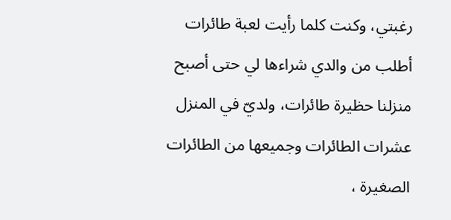رغبتي، وكنت كلما رأيت لعبة طائرات أطلب من والدي شراءها لي حتى أصبح منزلنا حظيرة طائرات، ولديّ في المنزل عشرات الطائرات وجميعها من الطائرات الصغيرة ،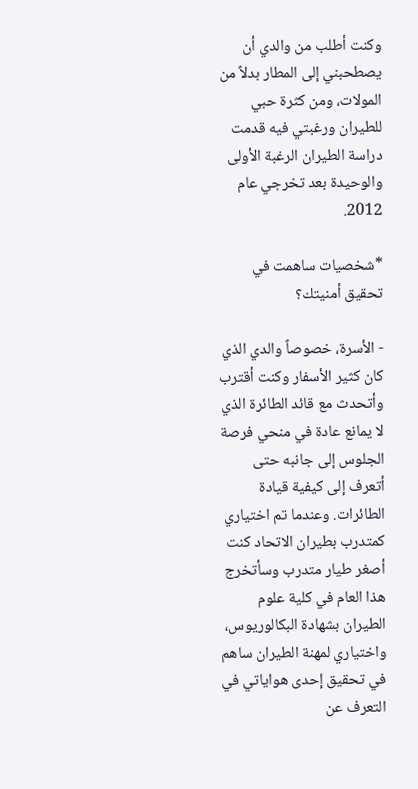وكنت أطلب من والدي أن يصطحبني إلى المطار بدلاً من المولات، ومن كثرة حبي للطيران ورغبتي فيه قدمت دراسة الطيران الرغبة الأولى والوحيدة بعد تخرجي عام 2012.

*شخصيات ساهمت في تحقيق أمنيتك؟

- الأسرة، خصوصاً والدي الذي كان كثير الأسفار وكنت أقترب وأتحدث مع قائد الطائرة الذي لا يمانع عادة في منحي فرصة الجلوس إلى جانبه حتى أتعرف إلى كيفية قيادة الطائرات. وعندما تم اختياري كمتدرب بطيران الاتحاد كنت أصغر طيار متدرب وسأتخرج هذا العام في كلية علوم الطيران بشهادة البكالوريوس، واختياري لمهنة الطيران ساهم في تحقيق إحدى هواياتي في التعرف عن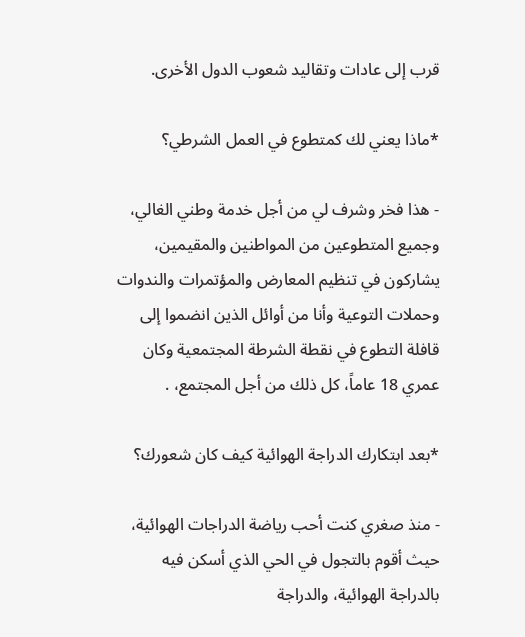قرب إلى عادات وتقاليد شعوب الدول الأخرى.

*ماذا يعني لك كمتطوع في العمل الشرطي؟

- هذا فخر وشرف لي من أجل خدمة وطني الغالي، وجميع المتطوعين من المواطنين والمقيمين، يشاركون في تنظيم المعارض والمؤتمرات والندوات وحملات التوعية وأنا من أوائل الذين انضموا إلى قافلة التطوع في نقطة الشرطة المجتمعية وكان عمري 18 عاماً، كل ذلك من أجل المجتمع، .

*بعد ابتكارك الدراجة الهوائية كيف كان شعورك؟

- منذ صغري كنت أحب رياضة الدراجات الهوائية، حيث أقوم بالتجول في الحي الذي أسكن فيه بالدراجة الهوائية، والدراجة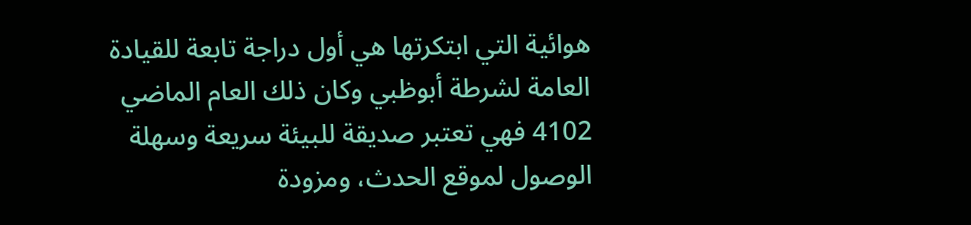هوائية التي ابتكرتها هي أول دراجة تابعة للقيادة العامة لشرطة أبوظبي وكان ذلك العام الماضي 4102 فهي تعتبر صديقة للبيئة سريعة وسهلة الوصول لموقع الحدث، ومزودة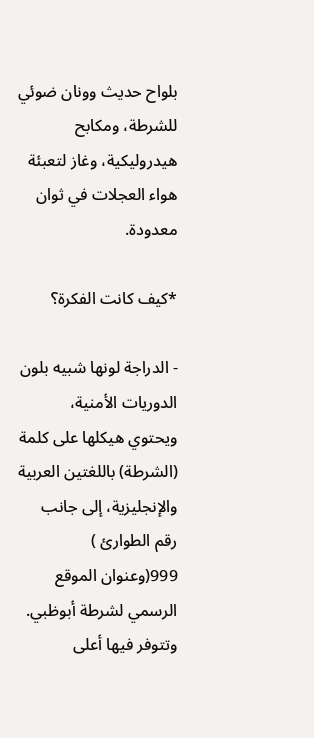بلواح حديث وونان ضوئي للشرطة، ومكابح هيدروليكية، وغاز لتعبئة هواء العجلات في ثوان معدودة.

*كيف كانت الفكرة؟

- الدراجة لونها شبيه بلون الدوريات الأمنية، ويحتوي هيكلها على كلمة (الشرطة) باللغتين العربية والإنجليزية، إلى جانب رقم الطوارئ ) 999(وعنوان الموقع الرسمي لشرطة أبوظبي. وتتوفر فيها أعلى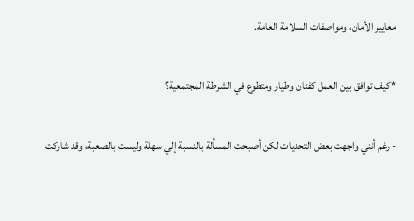معايير الأمان، ومواصفات السلامة العامة.

*كيف توافق بين العمل كفنان وطيار ومتطوع في الشرطة المجتمعية؟

- رغم أنني واجهت بعض التحديات لكن أصبحت المسألة بالنسبة إلي سهلة وليست بالصعبة، وقد شاركت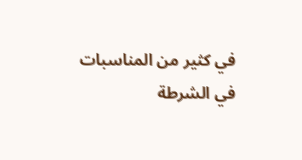في كثير من المناسبات في الشرطة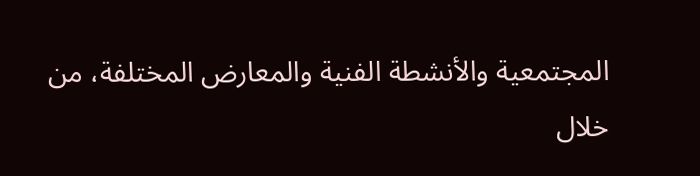المجتمعية والأنشطة الفنية والمعارض المختلفة، من خلال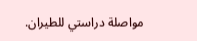مواصلة دراستي للطيران.